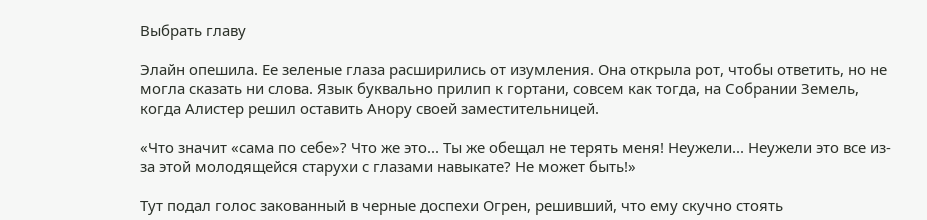Выбрать главу

Элайн опешила. Ее зеленые глаза расширились от изумления. Она открыла рот, чтобы ответить, но не могла сказать ни слова. Язык буквально прилип к гортани, совсем как тогда, на Собрании Земель, когда Алистер решил оставить Анору своей заместительницей.

«Что значит «сама по себе»? Что же это... Ты же обещал не терять меня! Неужели... Неужели это все из-за этой молодящейся старухи с глазами навыкате? Не может быть!»

Тут подал голос закованный в черные доспехи Огрен, решивший, что ему скучно стоять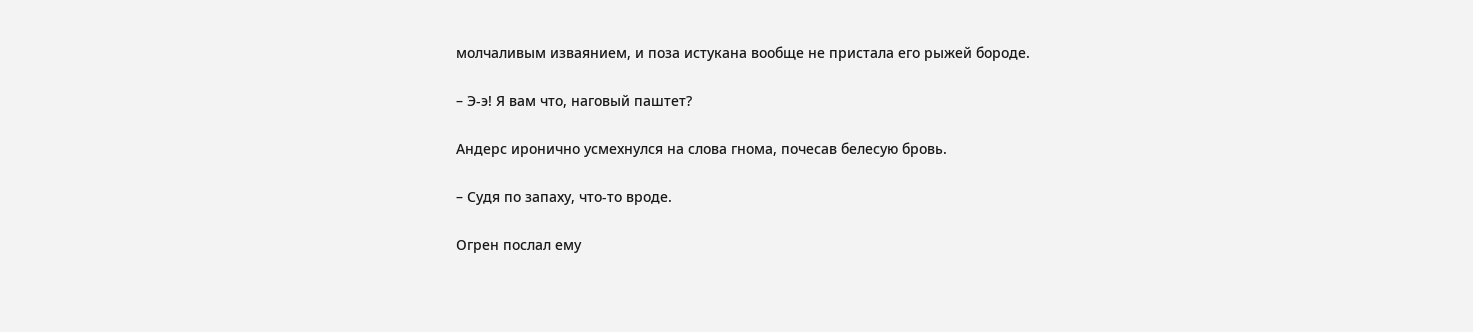молчаливым изваянием, и поза истукана вообще не пристала его рыжей бороде.

– Э-э! Я вам что, наговый паштет?

Андерс иронично усмехнулся на слова гнома, почесав белесую бровь.

– Судя по запаху, что-то вроде.

Огрен послал ему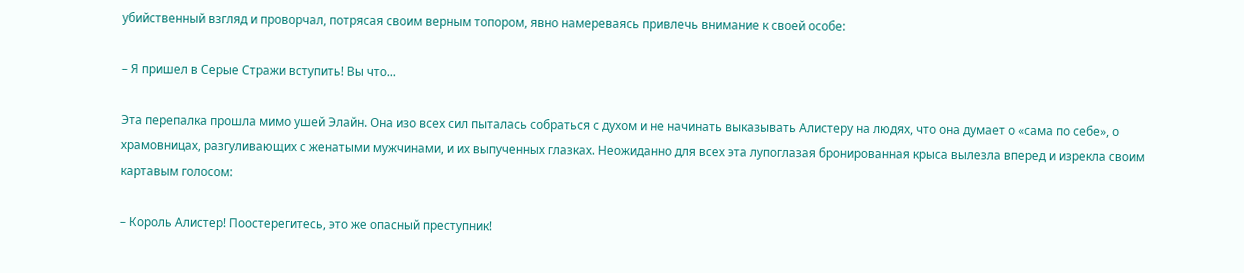убийственный взгляд и проворчал, потрясая своим верным топором, явно намереваясь привлечь внимание к своей особе:

– Я пришел в Серые Стражи вступить! Вы что...

Эта перепалка прошла мимо ушей Элайн. Она изо всех сил пыталась собраться с духом и не начинать выказывать Алистеру на людях, что она думает о «сама по себе», о храмовницах, разгуливающих с женатыми мужчинами, и их выпученных глазках. Неожиданно для всех эта лупоглазая бронированная крыса вылезла вперед и изрекла своим картавым голосом:

– Король Алистер! Поостерегитесь, это же опасный преступник!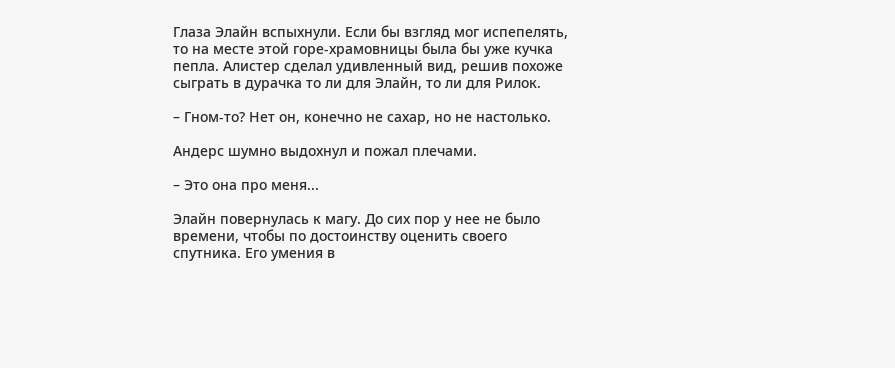Глаза Элайн вспыхнули. Если бы взгляд мог испепелять, то на месте этой горе-храмовницы была бы уже кучка пепла. Алистер сделал удивленный вид, решив похоже сыграть в дурачка то ли для Элайн, то ли для Рилок.

– Гном-то? Нет он, конечно не сахар, но не настолько.

Андерс шумно выдохнул и пожал плечами.

– Это она про меня...

Элайн повернулась к магу. До сих пор у нее не было времени, чтобы по достоинству оценить своего спутника. Его умения в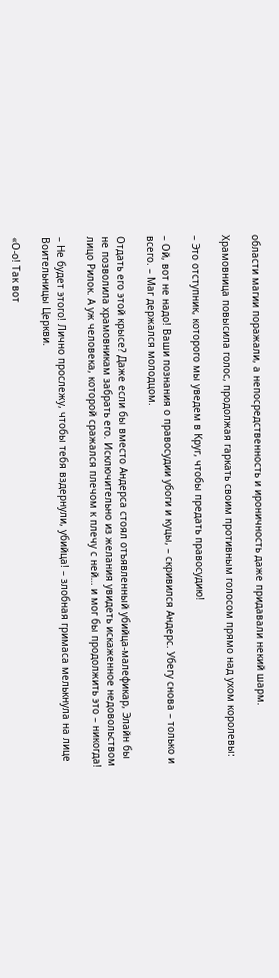области магии поражали, а непосредственность и ироничность даже придавали некий шарм.

Храмовница повысила голос, продолжая гаркать своим противным голосом прямо над ухом королевы:

– Это отступник, которого мы уведем в Круг, чтобы предать правосудию!

– Ой, вот не надо! Ваши познания о правосудии убоги и куцы, – скривился Андерс. Убегу снова – только и всего. – Маг держался молодцом.

Отдать его этой крысе? Даже если бы вместо Андерса стоял отъявленный убийца-малефикар, Элайн бы не позволила храмовникам забрать его. Исключительно из желания увидеть искаженное недовольством лицо Рилок. А уж человека, которой сражался плечом к плечу с ней… и мог бы продолжить это – никогда!

– Не будет этого! Лично прослежу, чтобы тебя вздернули, убийца! – злобная гримаса мелькнула на лице Воительницы Церкви.

«О-о! Так вот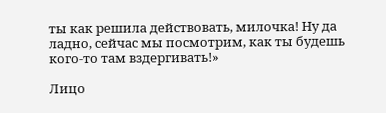ты как решила действовать, милочка! Ну да ладно, сейчас мы посмотрим, как ты будешь кого-то там вздергивать!»

Лицо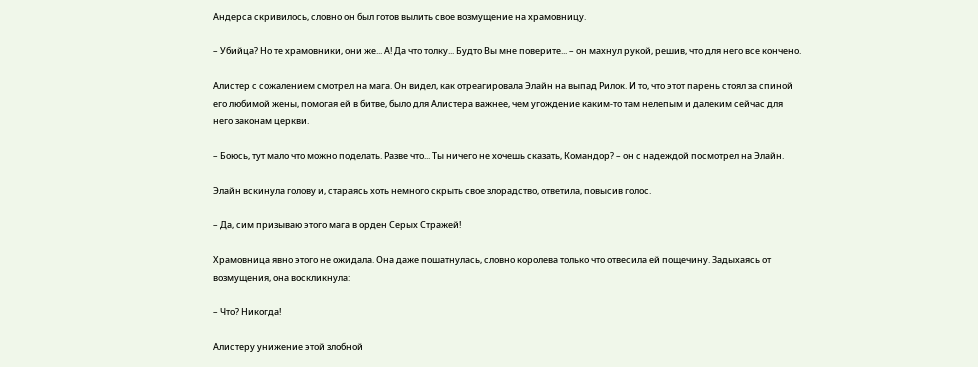Андерса скривилось, словно он был готов вылить свое возмущение на храмовницу.

– Убийца? Но те храмовники, они же... А! Да что толку... Будто Вы мне поверите... – он махнул рукой, решив, что для него все кончено.

Алистер с сожалением смотрел на мага. Он видел, как отреагировала Элайн на выпад Рилок. И то, что этот парень стоял за спиной его любимой жены, помогая ей в битве, было для Алистера важнее, чем угождение каким-то там нелепым и далеким сейчас для него законам церкви.

– Боюсь, тут мало что можно поделать. Разве что... Ты ничего не хочешь сказать, Командор? – он с надеждой посмотрел на Элайн.

Элайн вскинула голову и, стараясь хоть немного скрыть свое злорадство, ответила, повысив голос.

– Да, сим призываю этого мага в орден Серых Стражей!

Храмовница явно этого не ожидала. Она даже пошатнулась, словно королева только что отвесила ей пощечину. Задыхаясь от возмущения, она воскликнула:

– Что? Никогда!

Алистеру унижение этой злобной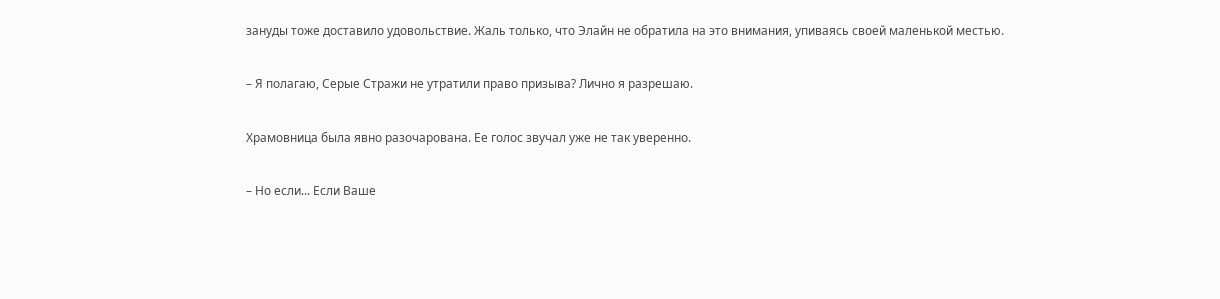зануды тоже доставило удовольствие. Жаль только, что Элайн не обратила на это внимания, упиваясь своей маленькой местью.

– Я полагаю, Серые Стражи не утратили право призыва? Лично я разрешаю.

Храмовница была явно разочарована. Ее голос звучал уже не так уверенно.

– Но если... Если Ваше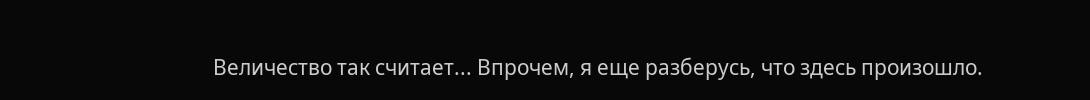Величество так считает... Впрочем, я еще разберусь, что здесь произошло.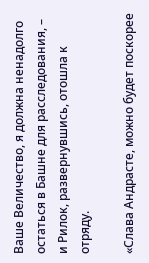Ваше Величество, я должна ненадолго остаться в Башне для расследования, – и Рилок, развернувшись, отошла к отряду.

«Слава Андрасте, можно будет поскорее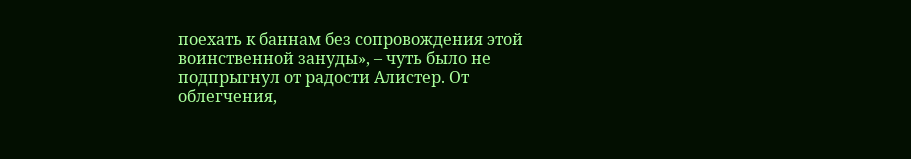поехать к баннам без сопровождения этой воинственной зануды», – чуть было не подпрыгнул от радости Алистер. От облегчения,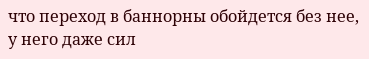что переход в баннорны обойдется без нее, у него даже сил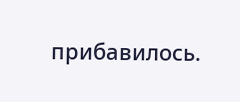прибавилось.